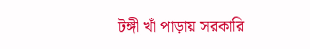টঙ্গী খাঁ পাড়ায় সরকারি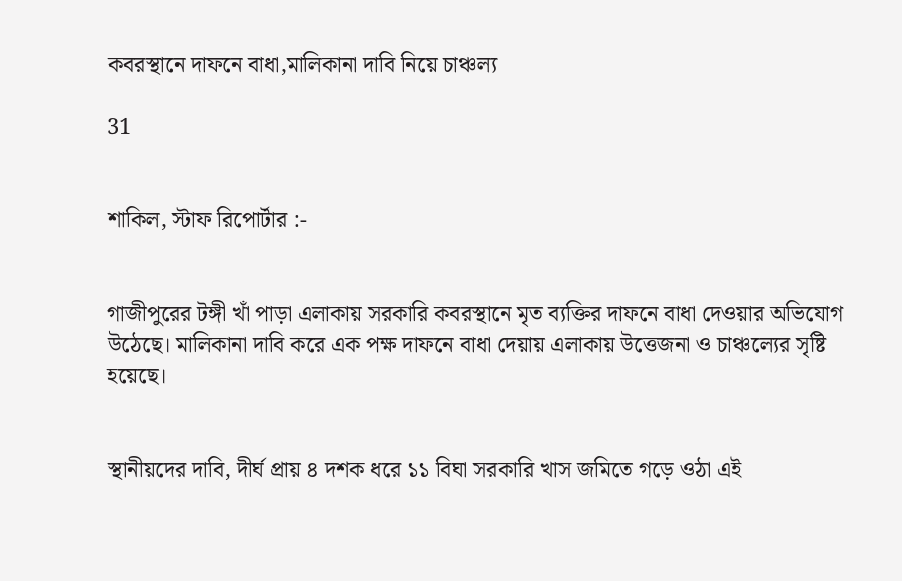কবরস্থানে দাফনে বাধা,মালিকানা দাবি নিয়ে চাঞ্চল্য

31


শাকিল, স্টাফ রিপোর্টার :-


গাজীপুরের টঙ্গী খাঁ পাড়া এলাকায় সরকারি কবরস্থানে মৃত ব্যক্তির দাফনে বাধা দেওয়ার অভিযোগ উঠেছে। মালিকানা দাবি করে এক পক্ষ দাফনে বাধা দেয়ায় এলাকায় উত্তেজনা ও চাঞ্চল্যের সৃষ্টি হয়েছে।


স্থানীয়দের দাবি, দীর্ঘ প্রায় ৪ দশক ধরে ১১ বিঘা সরকারি খাস জমিতে গড়ে ওঠা এই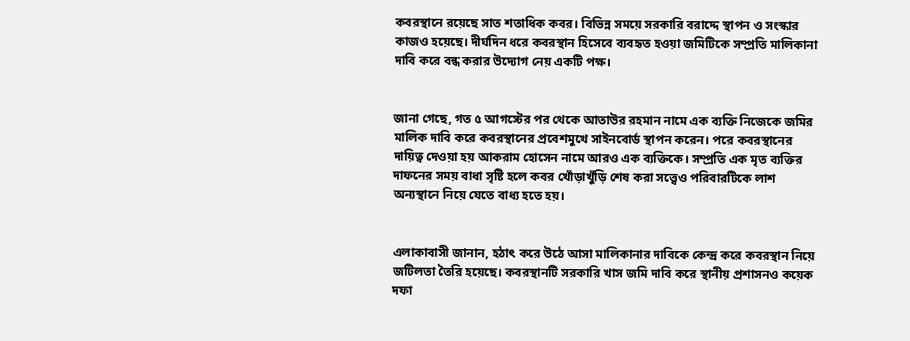কবরস্থানে রয়েছে সাত শতাধিক কবর। বিভিন্ন সময়ে সরকারি বরাদ্দে স্থাপন ও সংস্কার কাজও হয়েছে। দীর্ঘদিন ধরে কবরস্থান হিসেবে ব্যবহৃত হওয়া জমিটিকে সম্প্রতি মালিকানা দাবি করে বন্ধ করার উদ্যোগ নেয় একটি পক্ষ।


জানা গেছে, গত ৫ আগস্টের পর থেকে আতাউর রহমান নামে এক ব্যক্তি নিজেকে জমির মালিক দাবি করে কবরস্থানের প্রবেশমুখে সাইনবোর্ড স্থাপন করেন। পরে কবরস্থানের দায়িত্ব দেওয়া হয় আকরাম হোসেন নামে আরও এক ব্যক্তিকে। সম্প্রতি এক মৃত ব্যক্তির দাফনের সময় বাধা সৃষ্টি হলে কবর খোঁড়াখুঁড়ি শেষ করা সত্ত্বেও পরিবারটিকে লাশ অন্যস্থানে নিয়ে যেতে বাধ্য হতে হয়।


এলাকাবাসী জানান, হঠাৎ করে উঠে আসা মালিকানার দাবিকে কেন্দ্র করে কবরস্থান নিয়ে জটিলতা তৈরি হয়েছে। কবরস্থানটি সরকারি খাস জমি দাবি করে স্থানীয় প্রশাসনও কয়েক দফা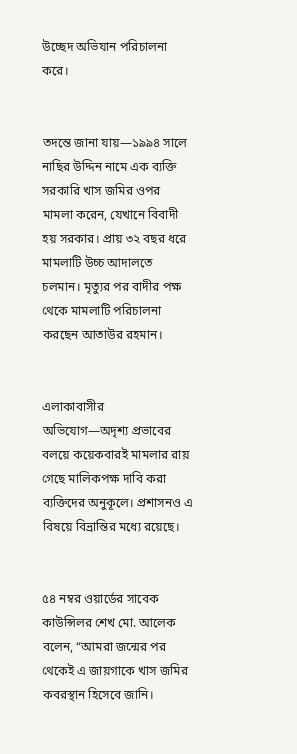উচ্ছেদ অভিযান পরিচালনা করে।


তদন্তে জানা যায়—১৯৯৪ সালে নাছির উদ্দিন নামে এক ব্যক্তি সরকারি খাস জমির ওপর মামলা করেন, যেখানে বিবাদী হয় সরকার। প্রায় ৩২ বছর ধরে মামলাটি উচ্চ আদালতে চলমান। মৃত্যুর পর বাদীর পক্ষ থেকে মামলাটি পরিচালনা করছেন আতাউর রহমান।


এলাকাবাসীর অভিযোগ—অদৃশ্য প্রভাবের বলয়ে কয়েকবারই মামলার রায় গেছে মালিকপক্ষ দাবি করা ব্যক্তিদের অনুকূলে। প্রশাসনও এ বিষয়ে বিভ্রান্তির মধ্যে রয়েছে।


৫৪ নম্বর ওয়ার্ডের সাবেক কাউন্সিলর শেখ মো. আলেক বলেন, “আমরা জন্মের পর থেকেই এ জায়গাকে খাস জমির কবরস্থান হিসেবে জানি।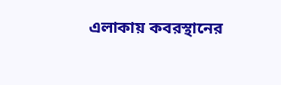এলাকায় কবরস্থানের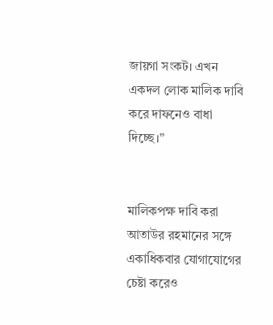জায়গা সংকট। এখন একদল লোক মালিক দাবি করে দাফনেও বাধা দিচ্ছে।”


মালিকপক্ষ দাবি করা আতাউর রহমানের সঙ্গে একাধিকবার যোগাযোগের চেষ্টা করেও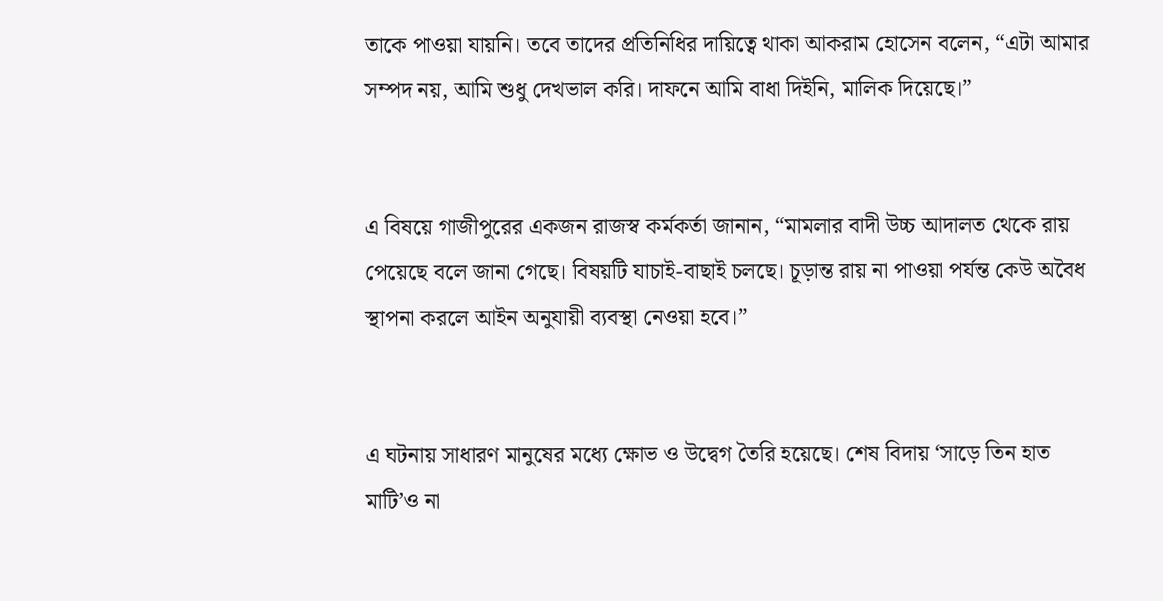তাকে পাওয়া যায়নি। তবে তাদের প্রতিনিধির দায়িত্বে থাকা আকরাম হোসেন বলেন, “এটা আমার সম্পদ নয়, আমি শুধু দেখভাল করি। দাফনে আমি বাধা দিইনি, মালিক দিয়েছে।”


এ বিষয়ে গাজীপুরের একজন রাজস্ব কর্মকর্তা জানান, “মামলার বাদী উচ্চ আদালত থেকে রায় পেয়েছে বলে জানা গেছে। বিষয়টি যাচাই-বাছাই চলছে। চূড়ান্ত রায় না পাওয়া পর্যন্ত কেউ অবৈধ স্থাপনা করলে আইন অনুযায়ী ব্যবস্থা নেওয়া হবে।”


এ ঘটনায় সাধারণ মানুষের মধ্যে ক্ষোভ ও উদ্বেগ তৈরি হয়েছে। শেষ বিদায় ‘সাড়ে তিন হাত মাটি’ও না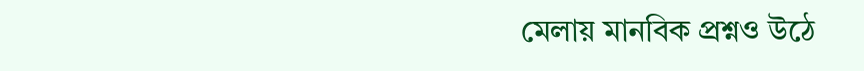মেলায় মানবিক প্রশ্নও উঠে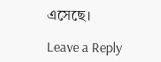এসেছে।

Leave a Reply